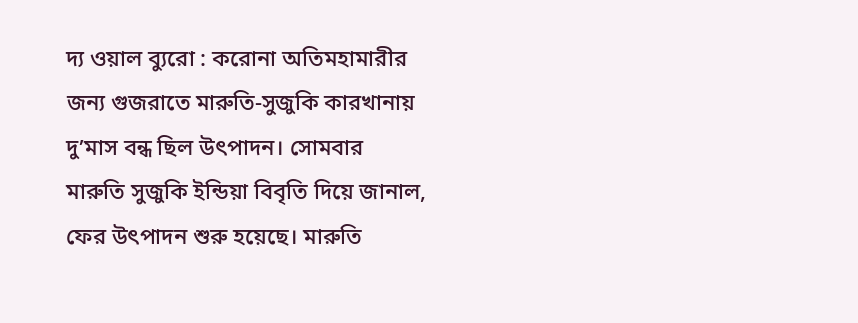দ্য ওয়াল ব্যুরো : করোনা অতিমহামারীর জন্য গুজরাতে মারুতি-সুজুকি কারখানায় দু’মাস বন্ধ ছিল উৎপাদন। সোমবার মারুতি সুজুকি ইন্ডিয়া বিবৃতি দিয়ে জানাল, ফের উৎপাদন শুরু হয়েছে। মারুতি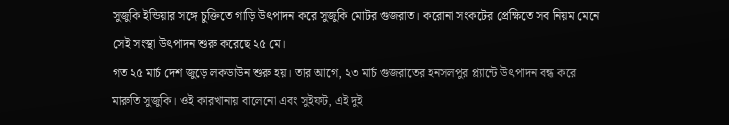সুজুকি ইন্ডিয়ার সঙ্গে চুক্তিতে গাড়ি উৎপাদন করে সুজুকি মোটর গুজরাত। করোনা সংকটের প্রেক্ষিতে সব নিয়ম মেনে সেই সংস্থা উৎপাদন শুরু করেছে ২৫ মে।
গত ২৫ মার্চ দেশ জুড়ে লকডাউন শুরু হয়। তার আগে, ২৩ মার্চ গুজরাতের হনসলপুর প্ল্যান্টে উৎপাদন বন্ধ করে মারুতি সুজুকি। ওই কারখানায় বালেনো এবং সুইফট, এই দুই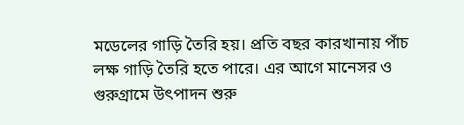মডেলের গাড়ি তৈরি হয়। প্রতি বছর কারখানায় পাঁচ লক্ষ গাড়ি তৈরি হতে পারে। এর আগে মানেসর ও গুরুগ্রামে উৎপাদন শুরু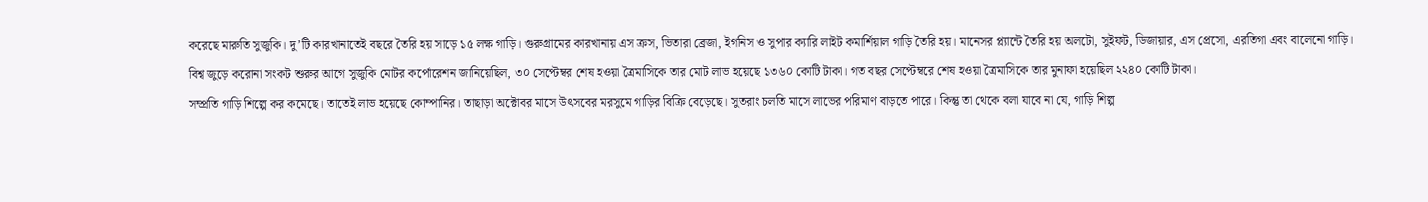করেছে মারুতি সুজুকি। দু’টি কারখানাতেই বছরে তৈরি হয় সাড়ে ১৫ লক্ষ গাড়ি। গুরুগ্রামের কারখানায় এস ক্রস, ভিতারা ব্রেজা, ইগনিস ও সুপার ক্যারি লাইট কমার্শিয়াল গাড়ি তৈরি হয়। মানেসর প্ল্যান্টে তৈরি হয় অলটো, সুইফট, ডিজায়ার, এস প্রেসো, এরতিগা এবং বালেনো গাড়ি।
বিশ্ব জুড়ে করোনা সংকট শুরুর আগে সুজুকি মোটর কর্পোরেশন জানিয়েছিল, ৩০ সেপ্টেম্বর শেষ হওয়া ত্রৈমাসিকে তার মোট লাভ হয়েছে ১৩৬০ কোটি টাকা। গত বছর সেপ্টেম্বরে শেষ হওয়া ত্রৈমাসিকে তার মুনাফা হয়েছিল ২২৪০ কোটি টাকা।
সম্প্রতি গাড়ি শিল্পে কর কমেছে। তাতেই লাভ হয়েছে কোম্পানির। তাছাড়া অক্টোবর মাসে উৎসবের মরসুমে গাড়ির বিক্রি বেড়েছে। সুতরাং চলতি মাসে লাভের পরিমাণ বাড়তে পারে। কিন্তু তা থেকে বলা যাবে না যে, গাড়ি শিল্প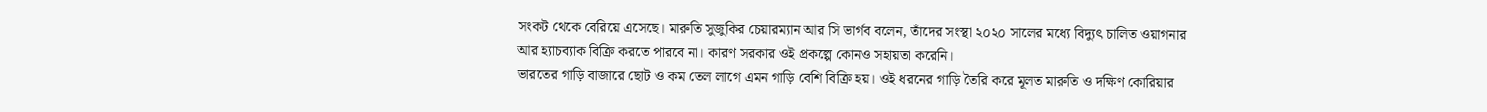সংকট থেকে বেরিয়ে এসেছে। মারুতি সুজুকির চেয়ারম্যান আর সি ভার্গব বলেন, তাঁদের সংস্থা ২০২০ সালের মধ্যে বিদ্যুৎ চালিত ওয়াগনার আর হ্যাচব্যাক বিক্রি করতে পারবে না। কারণ সরকার ওই প্রকল্পে কোনও সহায়তা করেনি।
ভারতের গাড়ি বাজারে ছোট ও কম তেল লাগে এমন গাড়ি বেশি বিক্রি হয়। ওই ধরনের গাড়ি তৈরি করে মূলত মারুতি ও দক্ষিণ কোরিয়ার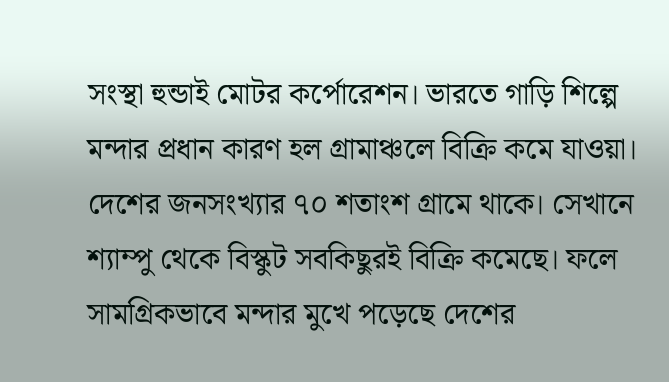সংস্থা হুন্ডাই মোটর কর্পোরেশন। ভারতে গাড়ি শিল্পে মন্দার প্রধান কারণ হল গ্রামাঞ্চলে বিক্রি কমে যাওয়া। দেশের জনসংখ্যার ৭০ শতাংশ গ্রামে থাকে। সেখানে শ্যাম্পু থেকে বিস্কুট সবকিছুরই বিক্রি কমেছে। ফলে সামগ্রিকভাবে মন্দার মুখে পড়েছে দেশের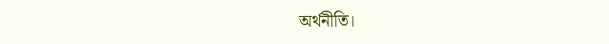অর্থনীতি।